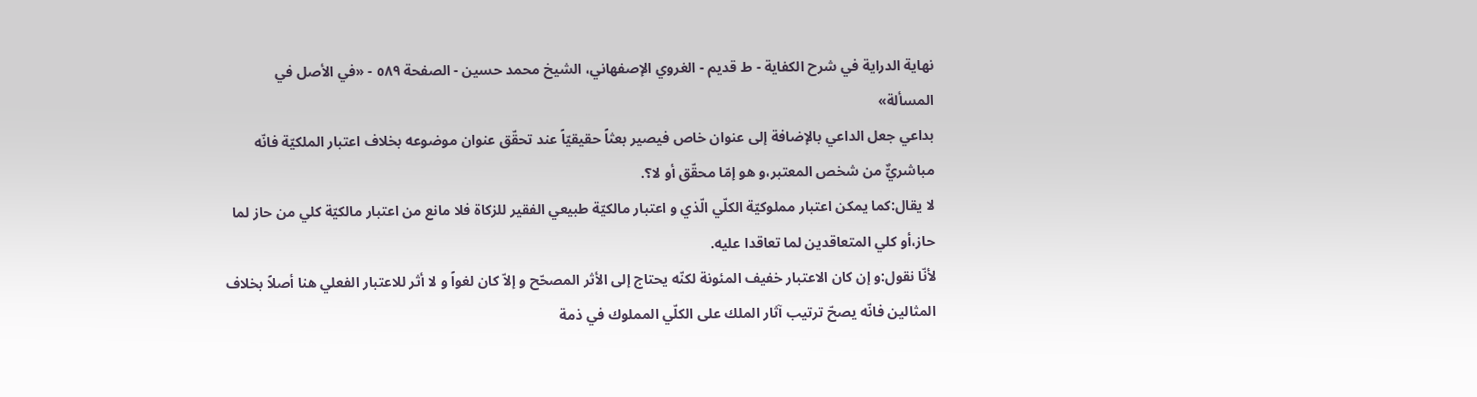نهاية الدراية في شرح الکفاية - ط قديم - الغروي الإصفهاني، الشيخ محمد حسين - الصفحة ٥٨٩ - «في الأصل في المسألة»
بداعي جعل الداعي بالإضافة إلى عنوان خاص فيصير بعثاً حقيقيّاً عند تحقّق عنوان موضوعه بخلاف اعتبار الملكيّة فانّه مباشريٌّ من شخص المعتبر،و هو إمّا محقّق أو لا؟.
لا يقال:كما يمكن اعتبار مملوكيّة الكلّي الّذي و اعتبار مالكيّة طبيعي الفقير للزكاة فلا مانع من اعتبار مالكيّة كلي من حاز لما حاز،أو كلي المتعاقدين لما تعاقدا عليه.
لأنّا نقول:و إن كان الاعتبار خفيف المئونة لكنّه يحتاج إلى الأثر المصحّح و إلاّ كان لغواً و لا أثر للاعتبار الفعلي هنا أصلاً بخلاف المثالين فانّه يصحّ ترتيب آثار الملك على الكلّي المملوك في ذمة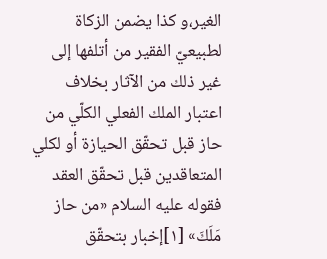الغير،و كذا يضمن الزكاة لطبيعيّ الفقير من أتلفها إلى غير ذلك من الآثار بخلاف اعتبار الملك الفعلي الكلّي من حاز قبل تحقّق الحيازة أو لكلي المتعاقدين قبل تحقّق العقد فقوله عليه السلام «من حاز مَلَكَ» [١]إخبار بتحقّق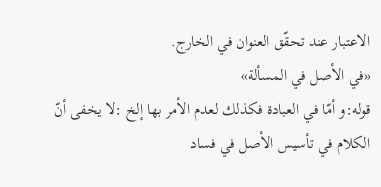الاعتبار عند تحقّق العنوان في الخارج.
«في الأصل في المسألة»
قوله:و أمّا في العبادة فكذلك لعدم الأمر بها إلخ :لا يخفى أنّ الكلام في تأسيس الأصل في فساد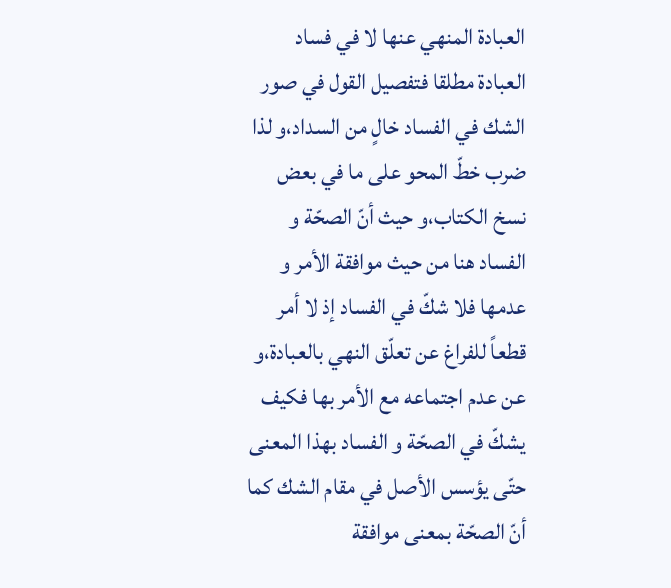العبادة المنهي عنها لا في فساد العبادة مطلقا فتفصيل القول في صور الشك في الفساد خالٍ من السداد،و لذا ضرب خطّ المحو على ما في بعض نسخ الكتاب،و حيث أنّ الصحّة و الفساد هنا من حيث موافقة الأمر و عدمها فلا شكّ في الفساد إذ لا أمر قطعاً للفراغ عن تعلّق النهي بالعبادة،و عن عدم اجتماعه مع الأمر بها فكيف يشكّ في الصحّة و الفساد بهذا المعنى حتّى يؤسس الأصل في مقام الشك كما أنّ الصحّة بمعنى موافقة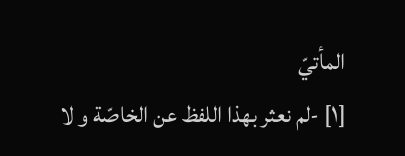المأتيّ
[١] -لم نعثر بهذا اللفظ عن الخاصّة و لا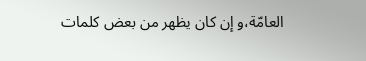العامّة،و إن كان يظهر من بعض كلمات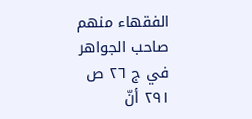الفقهاء منهم صاحب الجواهر في ج ٢٦ ص ٢٩١ أنّ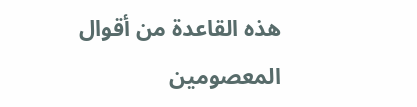هذه القاعدة من أقوال المعصومين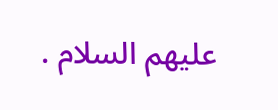عليهم السلام .